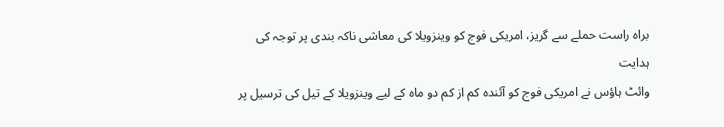براہ راست حملے سے گریز، امریکی فوج کو وینزویلا کی معاشی ناکہ بندی پر توجہ کی ہدایت
وائٹ ہاؤس نے امریکی فوج کو آئندہ کم از کم دو ماہ کے لیے وینزویلا کے تیل کی ترسیل پر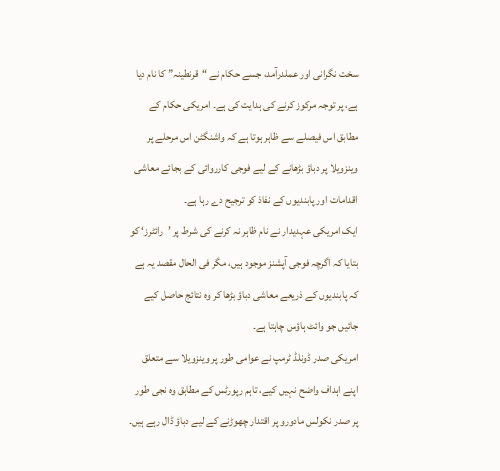سخت نگرانی اور عملدرآمد، جسے حکام نے “قرنطینہ” کا نام دیا ہے، پر توجہ مرکوز کرنے کی ہدایت کی ہے۔ امریکی حکام کے مطابق اس فیصلے سے ظاہر ہوتا ہے کہ واشنگٹن اس مرحلے پر وینزویلا پر دباؤ بڑھانے کے لیے فوجی کارروائی کے بجائے معاشی اقدامات اور پابندیوں کے نفاذ کو ترجیح دے رہا ہے۔
ایک امریکی عہدیدار نے نام ظاہر نہ کرنے کی شرط پر ’رائٹرز‘ کو بتایا کہ اگرچہ فوجی آپشنز موجود ہیں، مگر فی الحال مقصد یہ ہے کہ پابندیوں کے ذریعے معاشی دباؤ بڑھا کر وہ نتائج حاصل کیے جائیں جو وائٹ ہاؤس چاہتا ہے۔
امریکی صدر ڈونلڈ ٹرمپ نے عوامی طور پر وینزویلا سے متعلق اپنے اہداف واضح نہیں کیے، تاہم رپورٹس کے مطابق وہ نجی طور پر صدر نکولس مادورو پر اقتدار چھوڑنے کے لیے دباؤ ڈال رہے ہیں۔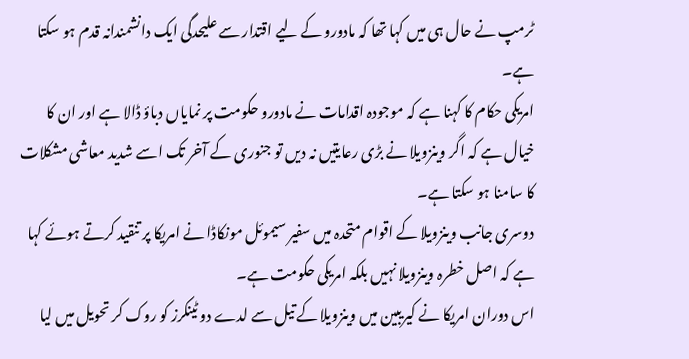ٹرمپ نے حال ہی میں کہا تھا کہ مادورو کے لیے اقتدار سے علیحدگی ایک دانشمندانہ قدم ہو سکتا ہے۔
امریکی حکام کا کہنا ہے کہ موجودہ اقدامات نے مادورو حکومت پر نمایاں دباؤ ڈالا ہے اور ان کا خیال ہے کہ اگر وینزویلا نے بڑی رعایتیں نہ دیں تو جنوری کے آخر تک اسے شدید معاشی مشکلات کا سامنا ہو سکتا ہے۔
دوسری جانب وینزویلا کے اقوام متحدہ میں سفیر سیموئل مونکاڈا نے امریکا پر تنقید کرتے ہوئے کہا ہے کہ اصل خطرہ وینزویلا نہیں بلکہ امریکی حکومت ہے۔
اس دوران امریکا نے کیریبین میں وینزویلا کے تیل سے لدے دو ٹینکرز کو روک کر تحویل میں لیا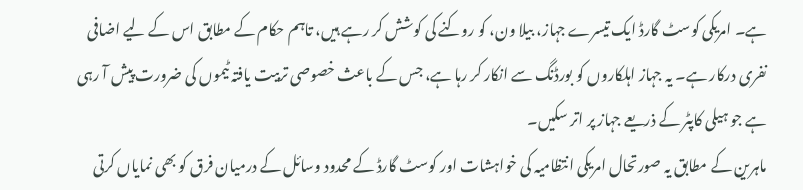ہے۔ امریکی کوسٹ گارڈ ایک تیسرے جہاز، بیلا ون، کو روکنے کی کوشش کر رہے ہیں، تاہم حکام کے مطابق اس کے لیے اضافی نفری درکار ہے۔ یہ جہاز اہلکاروں کو بورڈنگ سے انکار کر رہا ہے، جس کے باعث خصوصی تربیت یافتہ ٹیموں کی ضرورت پیش آ رہی ہے جو ہیلی کاپٹر کے ذریعے جہاز پر اتر سکیں۔
ماہرین کے مطابق یہ صورتحال امریکی انتظامیہ کی خواہشات اور کوسٹ گارڈ کے محدود وسائل کے درمیان فرق کو بھی نمایاں کرتی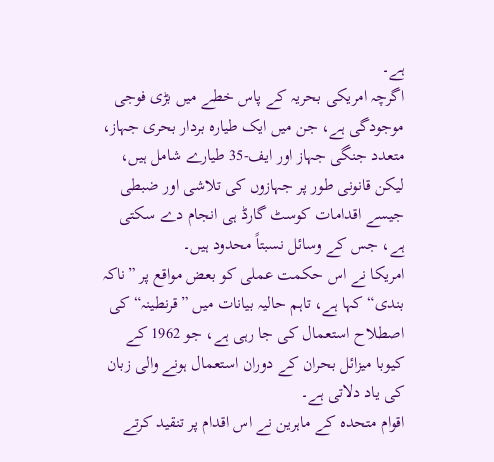ہے۔
اگرچہ امریکی بحریہ کے پاس خطے میں بڑی فوجی موجودگی ہے، جن میں ایک طیارہ بردار بحری جہاز، متعدد جنگی جہاز اور ایف-35 طیارے شامل ہیں، لیکن قانونی طور پر جہازوں کی تلاشی اور ضبطی جیسے اقدامات کوسٹ گارڈ ہی انجام دے سکتی ہے، جس کے وسائل نسبتاً محدود ہیں۔
امریکا نے اس حکمت عملی کو بعض مواقع پر ”ناکہ بندی“ کہا ہے، تاہم حالیہ بیانات میں ”قرنطینہ“ کی اصطلاح استعمال کی جا رہی ہے، جو 1962 کے کیوبا میزائل بحران کے دوران استعمال ہونے والی زبان کی یاد دلاتی ہے۔
اقوام متحدہ کے ماہرین نے اس اقدام پر تنقید کرتے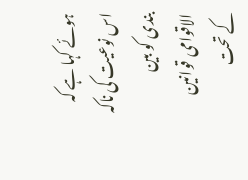ہوئے کہا ہے کہ اس نوعیت کی ناکہ بندی کو بین الاقوامی قوانین کے تحت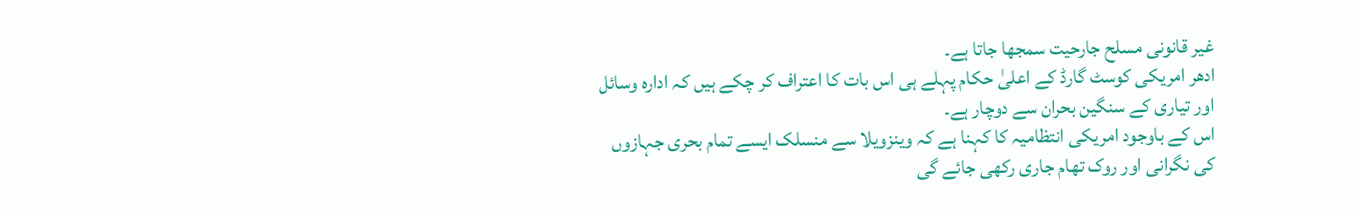غیر قانونی مسلح جارحیت سمجھا جاتا ہے۔
ادھر امریکی کوسٹ گارڈ کے اعلیٰ حکام پہلے ہی اس بات کا اعتراف کر چکے ہیں کہ ادارہ وسائل اور تیاری کے سنگین بحران سے دوچار ہے۔
اس کے باوجود امریکی انتظامیہ کا کہنا ہے کہ وینزویلا سے منسلک ایسے تمام بحری جہازوں کی نگرانی اور روک تھام جاری رکھی جائے گی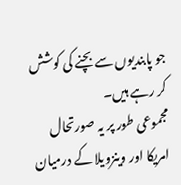جو پابندیوں سے بچنے کی کوشش کر رہے ہیں۔
مجموعی طور پر یہ صورتحال امریکا اور وینزویلا کے درمیان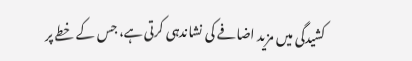کشیدگی میں مزید اضافے کی نشاندہی کرتی ہے، جس کے خطے پر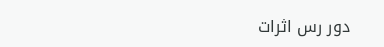دور رس اثرات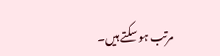مرتب ہو سکتے ہیں۔